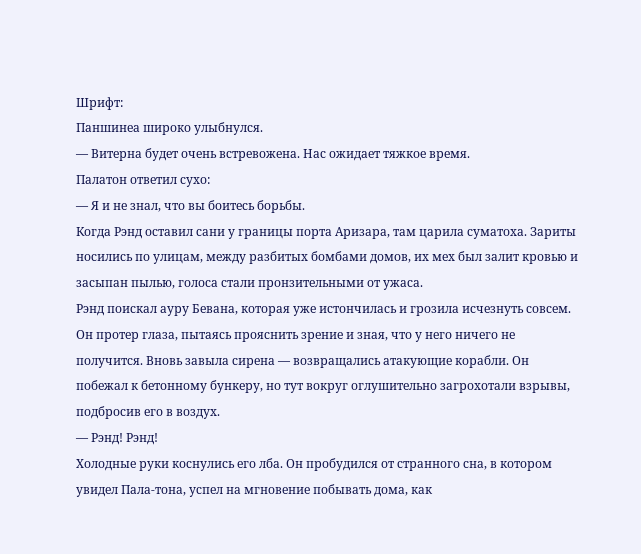Шрифт:
Паншинеа широко улыбнулся.
— Витерна будет очень встревожена. Нас ожидает тяжкое время.
Палатон ответил сухо:
— Я и не знал, что вы боитесь борьбы.
Когда Рэнд оставил сани у границы порта Аризара, там царила суматоха. Зариты носились по улицам, между разбитых бомбами домов, их мех был залит кровью и засыпан пылью, голоса стали пронзительными от ужаса.
Рэнд поискал ауру Бевана, которая уже истончилась и грозила исчезнуть совсем. Он протер глаза, пытаясь прояснить зрение и зная, что у него ничего не получится. Вновь завыла сирена — возвращались атакующие корабли. Он побежал к бетонному бункеру, но тут вокруг оглушительно загрохотали взрывы, подбросив его в воздух.
— Рэнд! Рэнд!
Холодные руки коснулись его лба. Он пробудился от странного сна, в котором увидел Пала-тона, успел на мгновение побывать дома, как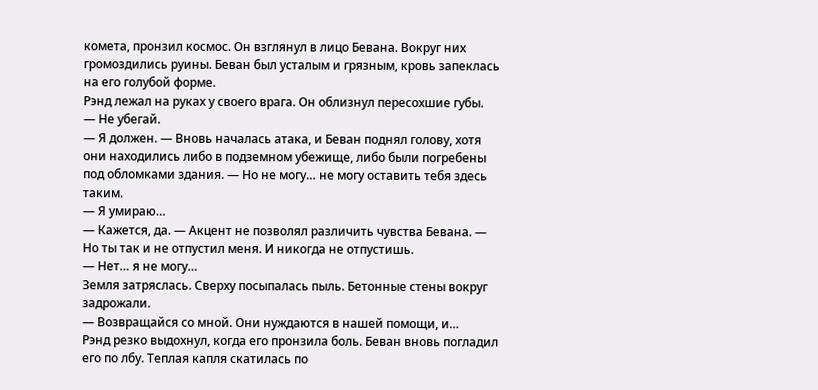комета, пронзил космос. Он взглянул в лицо Бевана. Вокруг них громоздились руины. Беван был усталым и грязным, кровь запеклась на его голубой форме.
Рэнд лежал на руках у своего врага. Он облизнул пересохшие губы.
— Не убегай.
— Я должен. — Вновь началась атака, и Беван поднял голову, хотя они находились либо в подземном убежище, либо были погребены под обломками здания. — Но не могу… не могу оставить тебя здесь таким.
— Я умираю…
— Кажется, да. — Акцент не позволял различить чувства Бевана. — Но ты так и не отпустил меня. И никогда не отпустишь.
— Нет… я не могу…
Земля затряслась. Сверху посыпалась пыль. Бетонные стены вокруг задрожали.
— Возвращайся со мной. Они нуждаются в нашей помощи, и…
Рэнд резко выдохнул, когда его пронзила боль. Беван вновь погладил его по лбу. Теплая капля скатилась по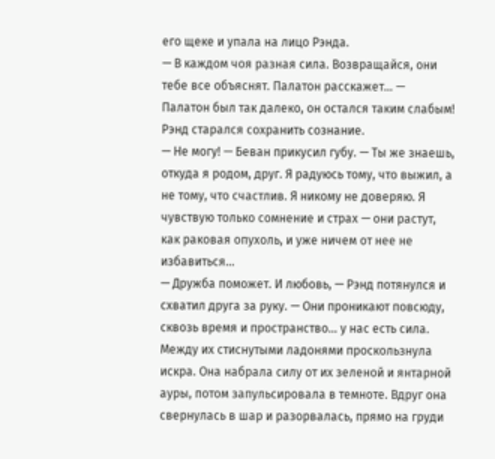его щеке и упала на лицо Рэнда.
— В каждом чоя разная сила. Возвращайся, они тебе все объяснят. Палатон расскажет… — Палатон был так далеко, он остался таким слабым! Рэнд старался сохранить сознание.
— Не могу! — Беван прикусил губу. — Ты же знаешь, откуда я родом, друг. Я радуюсь тому, что выжил, а не тому, что счастлив. Я никому не доверяю. Я чувствую только сомнение и страх — они растут, как раковая опухоль, и уже ничем от нее не избавиться…
— Дружба поможет. И любовь, — Рэнд потянулся и схватил друга за руку. — Они проникают повсюду, сквозь время и пространство… у нас есть сила.
Между их стиснутыми ладонями проскользнула искра. Она набрала силу от их зеленой и янтарной ауры, потом запульсировала в темноте. Вдруг она свернулась в шар и разорвалась, прямо на груди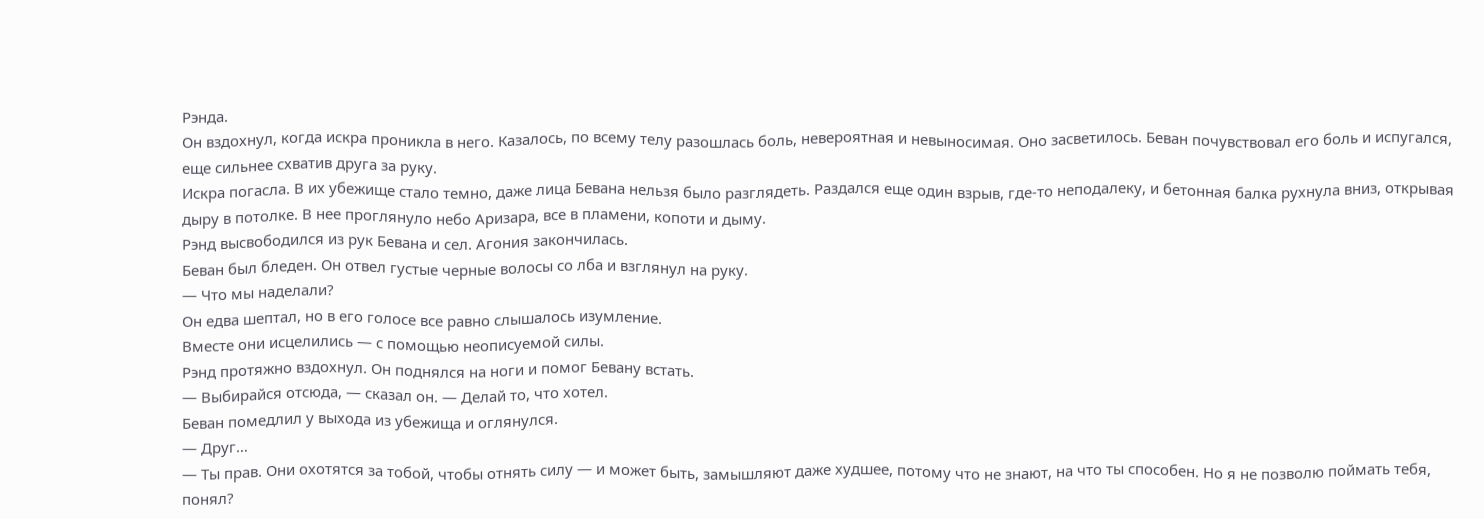Рэнда.
Он вздохнул, когда искра проникла в него. Казалось, по всему телу разошлась боль, невероятная и невыносимая. Оно засветилось. Беван почувствовал его боль и испугался, еще сильнее схватив друга за руку.
Искра погасла. В их убежище стало темно, даже лица Бевана нельзя было разглядеть. Раздался еще один взрыв, где-то неподалеку, и бетонная балка рухнула вниз, открывая дыру в потолке. В нее проглянуло небо Аризара, все в пламени, копоти и дыму.
Рэнд высвободился из рук Бевана и сел. Агония закончилась.
Беван был бледен. Он отвел густые черные волосы со лба и взглянул на руку.
— Что мы наделали?
Он едва шептал, но в его голосе все равно слышалось изумление.
Вместе они исцелились — с помощью неописуемой силы.
Рэнд протяжно вздохнул. Он поднялся на ноги и помог Бевану встать.
— Выбирайся отсюда, — сказал он. — Делай то, что хотел.
Беван помедлил у выхода из убежища и оглянулся.
— Друг…
— Ты прав. Они охотятся за тобой, чтобы отнять силу — и может быть, замышляют даже худшее, потому что не знают, на что ты способен. Но я не позволю поймать тебя, понял?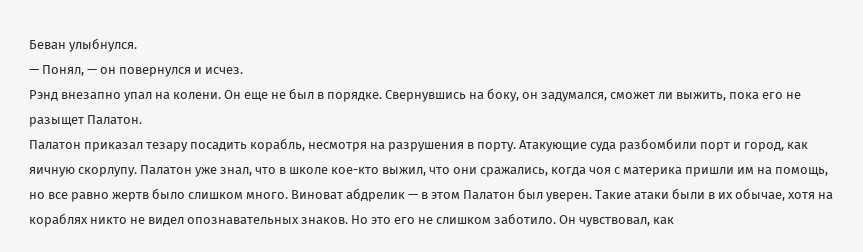Беван улыбнулся.
— Понял, — он повернулся и исчез.
Рэнд внезапно упал на колени. Он еще не был в порядке. Свернувшись на боку, он задумался, сможет ли выжить, пока его не разыщет Палатон.
Палатон приказал тезару посадить корабль, несмотря на разрушения в порту. Атакующие суда разбомбили порт и город, как яичную скорлупу. Палатон уже знал, что в школе кое-кто выжил, что они сражались, когда чоя с материка пришли им на помощь, но все равно жертв было слишком много. Виноват абдрелик — в этом Палатон был уверен. Такие атаки были в их обычае, хотя на кораблях никто не видел опознавательных знаков. Но это его не слишком заботило. Он чувствовал, как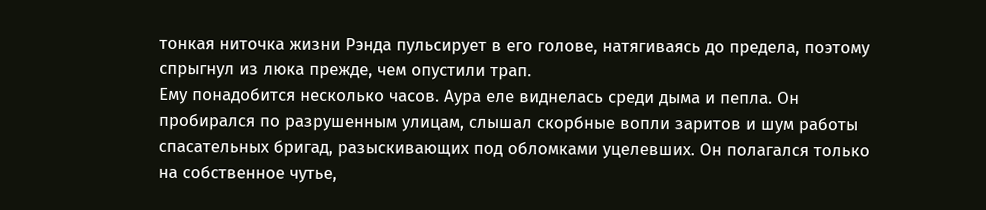тонкая ниточка жизни Рэнда пульсирует в его голове, натягиваясь до предела, поэтому спрыгнул из люка прежде, чем опустили трап.
Ему понадобится несколько часов. Аура еле виднелась среди дыма и пепла. Он пробирался по разрушенным улицам, слышал скорбные вопли заритов и шум работы спасательных бригад, разыскивающих под обломками уцелевших. Он полагался только на собственное чутье,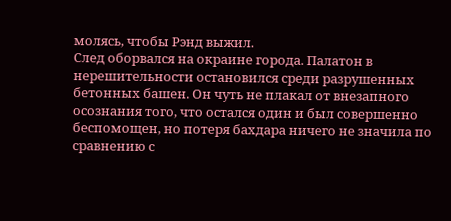молясь, чтобы Рэнд выжил.
След оборвался на окраине города. Палатон в нерешительности остановился среди разрушенных бетонных башен. Он чуть не плакал от внезапного осознания того, что остался один и был совершенно беспомощен, но потеря бахдара ничего не значила по сравнению с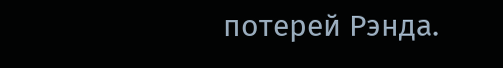потерей Рэнда.